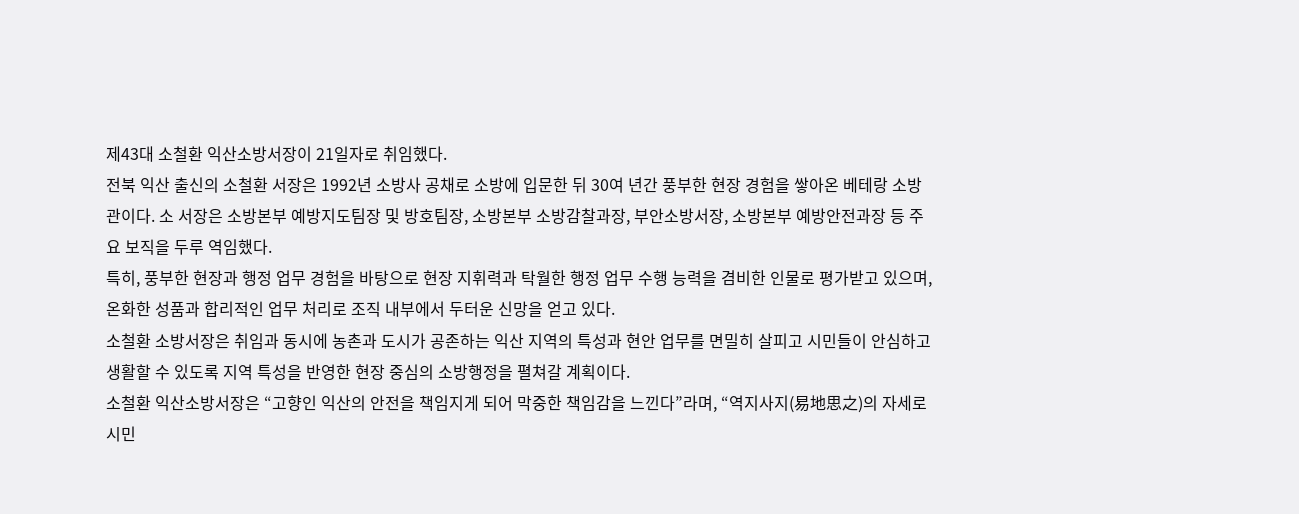제43대 소철환 익산소방서장이 21일자로 취임했다.
전북 익산 출신의 소철환 서장은 1992년 소방사 공채로 소방에 입문한 뒤 30여 년간 풍부한 현장 경험을 쌓아온 베테랑 소방관이다. 소 서장은 소방본부 예방지도팀장 및 방호팀장, 소방본부 소방감찰과장, 부안소방서장, 소방본부 예방안전과장 등 주요 보직을 두루 역임했다.
특히, 풍부한 현장과 행정 업무 경험을 바탕으로 현장 지휘력과 탁월한 행정 업무 수행 능력을 겸비한 인물로 평가받고 있으며, 온화한 성품과 합리적인 업무 처리로 조직 내부에서 두터운 신망을 얻고 있다.
소철환 소방서장은 취임과 동시에 농촌과 도시가 공존하는 익산 지역의 특성과 현안 업무를 면밀히 살피고 시민들이 안심하고 생활할 수 있도록 지역 특성을 반영한 현장 중심의 소방행정을 펼쳐갈 계획이다.
소철환 익산소방서장은 “고향인 익산의 안전을 책임지게 되어 막중한 책임감을 느낀다”라며, “역지사지(易地思之)의 자세로 시민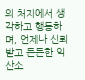의 처지에서 생각하고 행동하며, 언제나 신뢰받고 든든한 익산소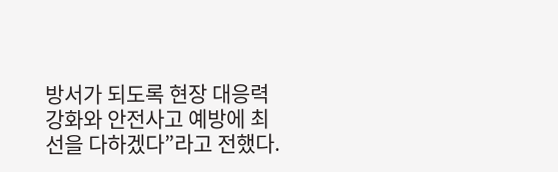방서가 되도록 현장 대응력 강화와 안전사고 예방에 최선을 다하겠다”라고 전했다.